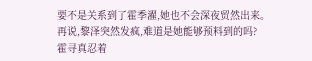要不是关系到了霍季濯,她也不会深夜贸然出来。
再说,黎泽突然发疯,难道是她能够预料到的吗?
霍寻真忍着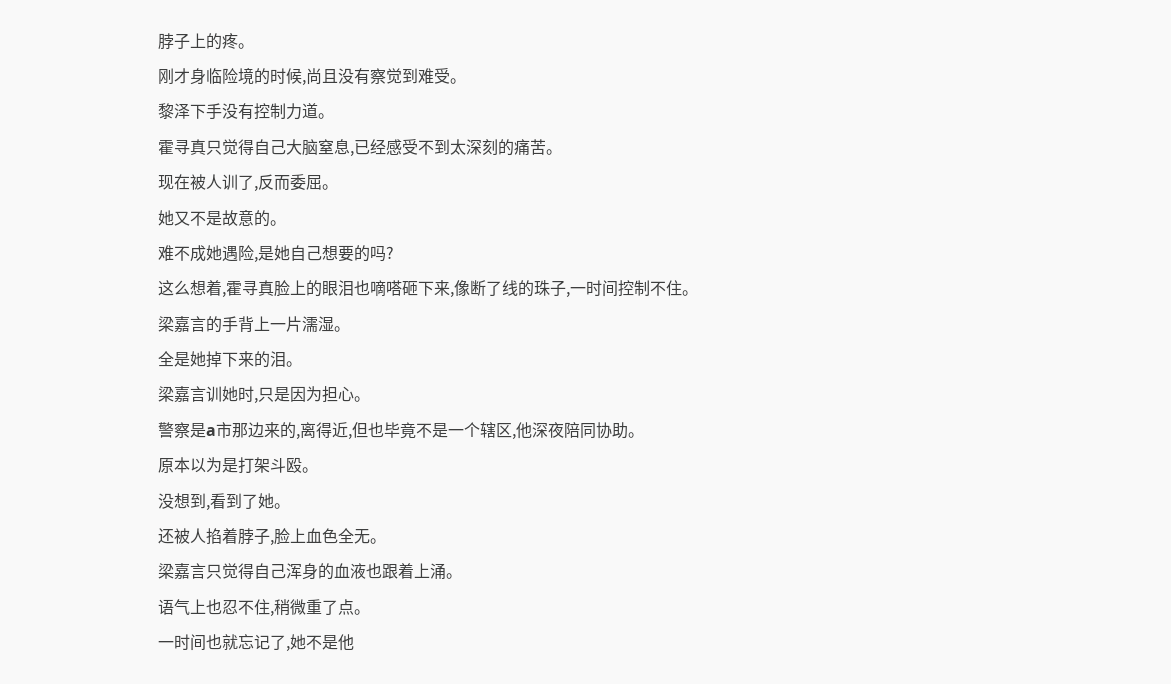脖子上的疼。
刚才身临险境的时候,尚且没有察觉到难受。
黎泽下手没有控制力道。
霍寻真只觉得自己大脑窒息,已经感受不到太深刻的痛苦。
现在被人训了,反而委屈。
她又不是故意的。
难不成她遇险,是她自己想要的吗?
这么想着,霍寻真脸上的眼泪也嘀嗒砸下来,像断了线的珠子,一时间控制不住。
梁嘉言的手背上一片濡湿。
全是她掉下来的泪。
梁嘉言训她时,只是因为担心。
警察是a市那边来的,离得近,但也毕竟不是一个辖区,他深夜陪同协助。
原本以为是打架斗殴。
没想到,看到了她。
还被人掐着脖子,脸上血色全无。
梁嘉言只觉得自己浑身的血液也跟着上涌。
语气上也忍不住,稍微重了点。
一时间也就忘记了,她不是他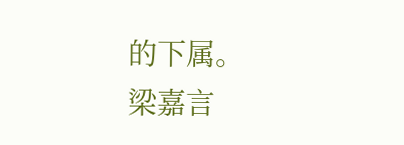的下属。
梁嘉言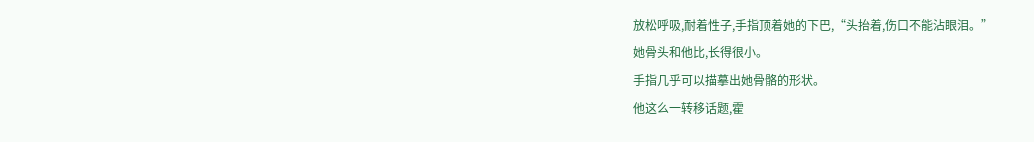放松呼吸,耐着性子,手指顶着她的下巴,“头抬着,伤口不能沾眼泪。”
她骨头和他比,长得很小。
手指几乎可以描摹出她骨骼的形状。
他这么一转移话题,霍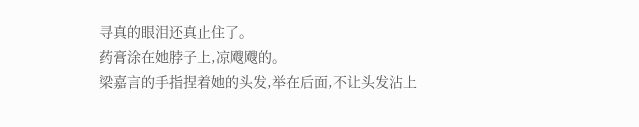寻真的眼泪还真止住了。
药膏涂在她脖子上,凉飕飕的。
梁嘉言的手指捏着她的头发,举在后面,不让头发沾上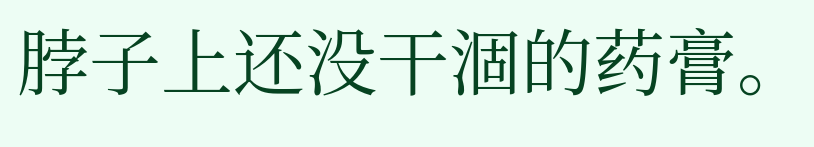脖子上还没干涸的药膏。